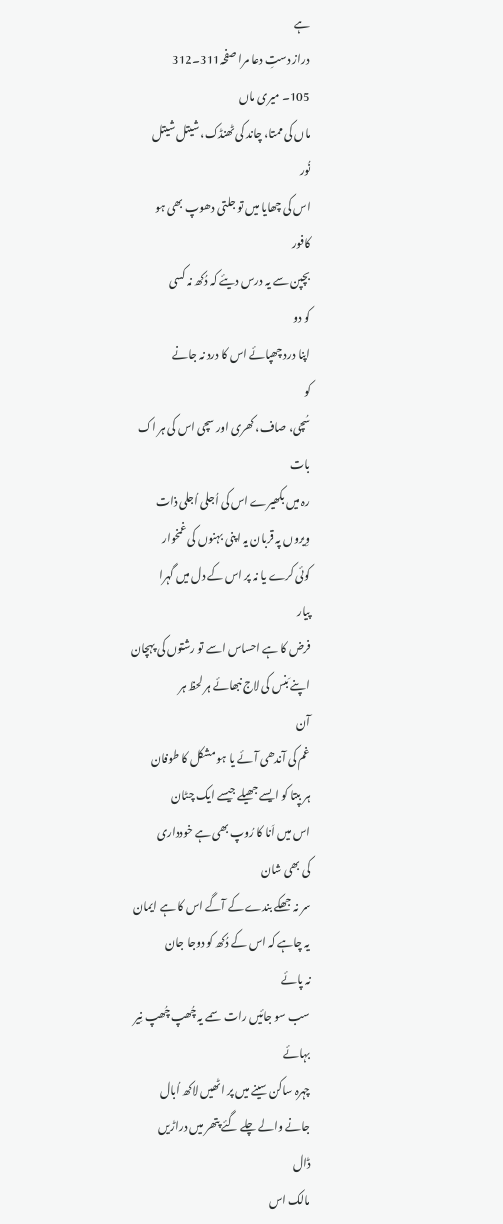ہے
دراز دستِ دعا مرا صفحہ311۔312
105۔ میری ماں
ماں کی ممتا، چاند کی ٹھنڈک، شیتل شیتل
نُور
اس کی چھایا میں تو جلتی دھوپ بھی ہو
کافور
بچپن سے یہ درس دیئے کہ دُکھ نہ کسی
کو دو
اپنا درد چھپائے اس کا درد نہ جانے
کو
سُچی، صاف، کھری اور سچی اس کی ہر اک
بات
رہ میں بکھیرے اس کی اُجلی اُجلی ذات
وِیروں پہ قربان یہ اپنی بہنوں کی غمخوار
کوئی کرے یا نہ پر اس کے دل میں گہرا
پیار
فرض کا ہے احساس اسے تو رشتوں کی پہچان
اپنے بَنس کی لاج نبھائے ہر لحظ ہر
آن
غم کی آندھی آئے یا ہو مشکل کا طوفان
ہر بپتا کو ایسے جھیلے جیسے ایک چٹان
اس میں اَنا کا رُوپ بھی ہے خودداری
کی بھی شان
سر نہ جھکے بندے کے آگے اس کا ہے ایمان
یہ چاہے کہ اس کے دُکھ کو دوجا جان
نہ پائے
سب سو جائیں رات سمے یہ چُھپ چُھپ نِیر
بہائے
چہرہ ساکن سینے میں پر اٹھیں لاکھ اُبال
جانے والے چلے گئے پتھر میں دراڑیں
ڈال
مالک اس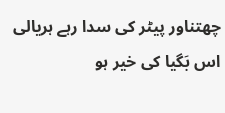چھتناور پیٹر کی سدا رہے ہریالی
اس بَگیا کی خیر ہو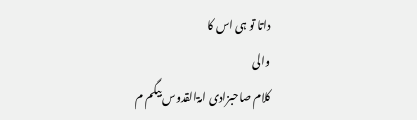داتا تو ہی اس کا
والی
کلام صاحبزادی امۃالقدوس بیگم م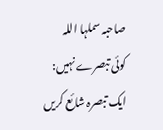صاحبہ سملہا اللہ
کوئی تبصرے نہیں:
ایک تبصرہ شائع کریں